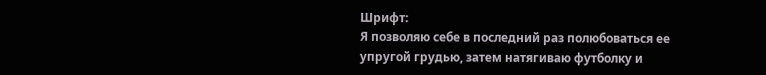Шрифт:
Я позволяю себе в последний раз полюбоваться ее упругой грудью, затем натягиваю футболку и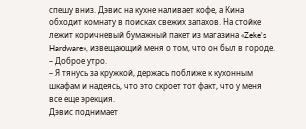спешу вниз. Дэвис на кухне наливает кофе, а Кина обходит комнату в поисках свежих запахов. На стойке лежит коричневый бумажный пакет из магазина «Zeke's Hardware», извещающий меня о том, что он был в городе.
– Доброе утро.
– Я тянусь за кружкой, держась поближе к кухонным шкафам и надеясь, что это скроет тот факт, что у меня все еще эрекция.
Дэвис поднимает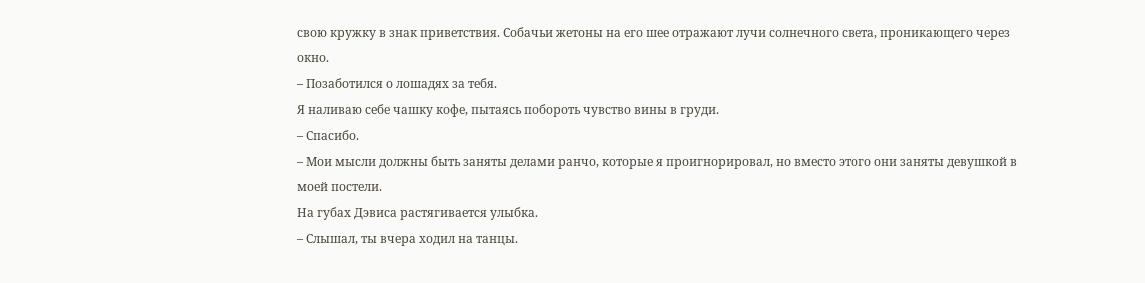свою кружку в знак приветствия. Собачьи жетоны на его шее отражают лучи солнечного света, проникающего через окно.
– Позаботился о лошадях за тебя.
Я наливаю себе чашку кофе, пытаясь побороть чувство вины в груди.
– Спасибо.
– Мои мысли должны быть заняты делами ранчо, которые я проигнорировал, но вместо этого они заняты девушкой в моей постели.
На губах Дэвиса растягивается улыбка.
– Слышал, ты вчера ходил на танцы.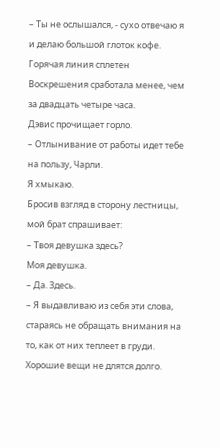– Ты не ослышался, - сухо отвечаю я и делаю большой глоток кофе. Горячая линия сплетен Воскрешения сработала менее, чем за двадцать четыре часа.
Дэвис прочищает горло.
– Отлынивание от работы идет тебе на пользу, Чарли.
Я хмыкаю.
Бросив взгляд в сторону лестницы, мой брат спрашивает:
– Твоя девушка здесь?
Моя девушка.
– Да. Здесь.
– Я выдавливаю из себя эти слова, стараясь не обращать внимания на то, как от них теплеет в груди.
Хорошие вещи не длятся долго.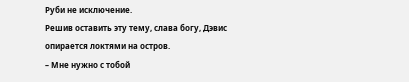Руби не исключение.
Решив оставить эту тему, слава богу, Дэвис опирается локтями на остров.
– Мне нужно с тобой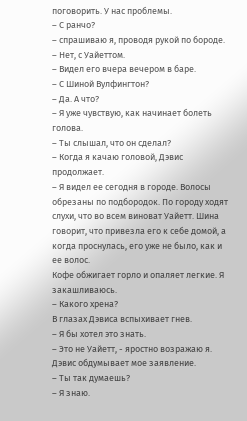поговорить. У нас проблемы.
– С ранчо?
– спрашиваю я, проводя рукой по бороде.
– Нет, с Уайеттом.
– Видел его вчера вечером в баре.
– С Шиной Вулфингтон?
– Да. А что?
– Я уже чувствую, как начинает болеть голова.
– Ты слышал, что он сделал?
– Когда я качаю головой, Дэвис продолжает.
– Я видел ее сегодня в городе. Волосы обрезаны по подбородок. По городу ходят слухи, что во всем виноват Уайетт. Шина говорит, что привезла его к себе домой, а когда проснулась, его уже не было, как и ее волос.
Кофе обжигает горло и опаляет легкие. Я закашливаюсь.
– Какого хрена?
В глазах Дэвиса вспыхивает гнев.
– Я бы хотел это знать.
– Это не Уайетт, - яростно возражаю я.
Дэвис обдумывает мое заявление.
– Ты так думаешь?
– Я знаю.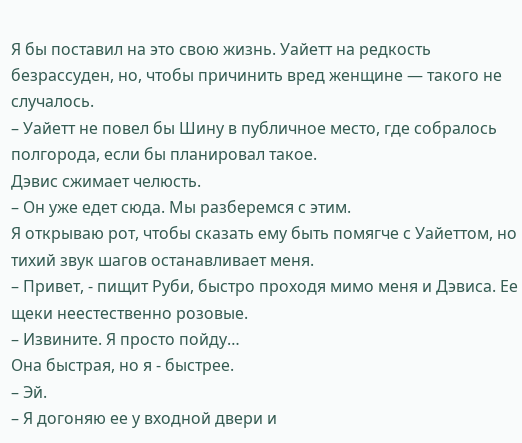Я бы поставил на это свою жизнь. Уайетт на редкость безрассуден, но, чтобы причинить вред женщине — такого не случалось.
– Уайетт не повел бы Шину в публичное место, где собралось полгорода, если бы планировал такое.
Дэвис сжимает челюсть.
– Он уже едет сюда. Мы разберемся с этим.
Я открываю рот, чтобы сказать ему быть помягче с Уайеттом, но тихий звук шагов останавливает меня.
– Привет, - пищит Руби, быстро проходя мимо меня и Дэвиса. Ее щеки неестественно розовые.
– Извините. Я просто пойду…
Она быстрая, но я - быстрее.
– Эй.
– Я догоняю ее у входной двери и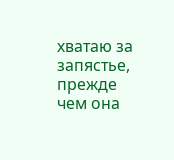хватаю за запястье, прежде чем она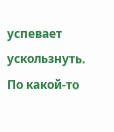успевает ускользнуть. По какой-то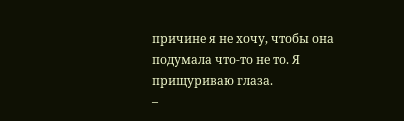причине я не хочу, чтобы она подумала что-то не то. Я прищуриваю глаза.
–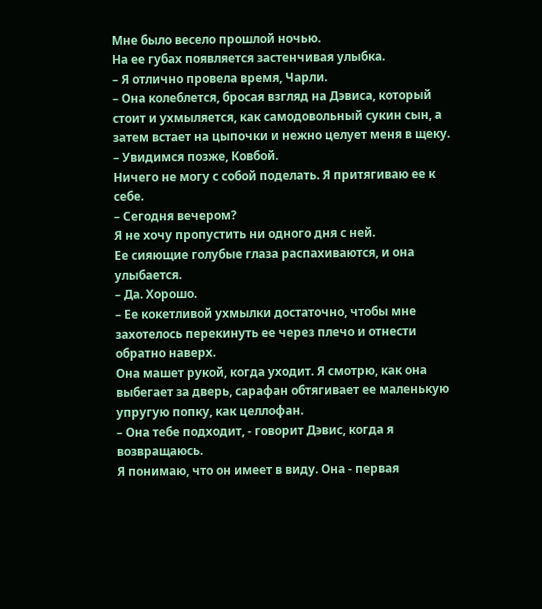Мне было весело прошлой ночью.
На ее губах появляется застенчивая улыбка.
– Я отлично провела время, Чарли.
– Она колеблется, бросая взгляд на Дэвиса, который стоит и ухмыляется, как самодовольный сукин сын, а затем встает на цыпочки и нежно целует меня в щеку.
– Увидимся позже, Ковбой.
Ничего не могу с собой поделать. Я притягиваю ее к себе.
– Сегодня вечером?
Я не хочу пропустить ни одного дня с ней.
Ее сияющие голубые глаза распахиваются, и она улыбается.
– Да. Хорошо.
– Ее кокетливой ухмылки достаточно, чтобы мне захотелось перекинуть ее через плечо и отнести обратно наверх.
Она машет рукой, когда уходит. Я смотрю, как она выбегает за дверь, сарафан обтягивает ее маленькую упругую попку, как целлофан.
– Она тебе подходит, - говорит Дэвис, когда я возвращаюсь.
Я понимаю, что он имеет в виду. Она - первая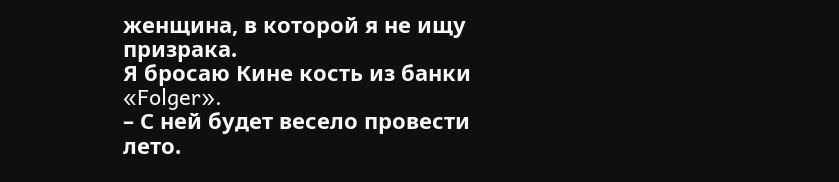женщина, в которой я не ищу призрака.
Я бросаю Кине кость из банки «Folger».
– С ней будет весело провести лето.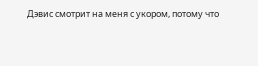Дэвис смотрит на меня с укором, потому что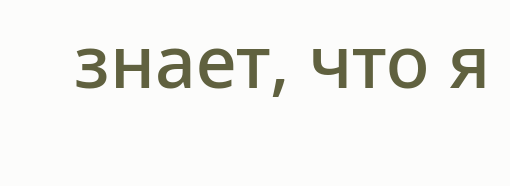знает, что я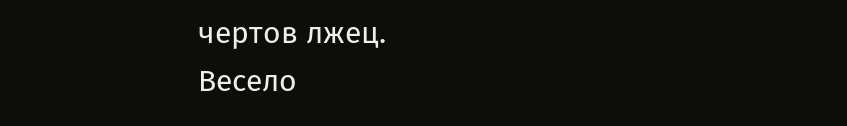чертов лжец.
Весело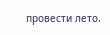провести лето.